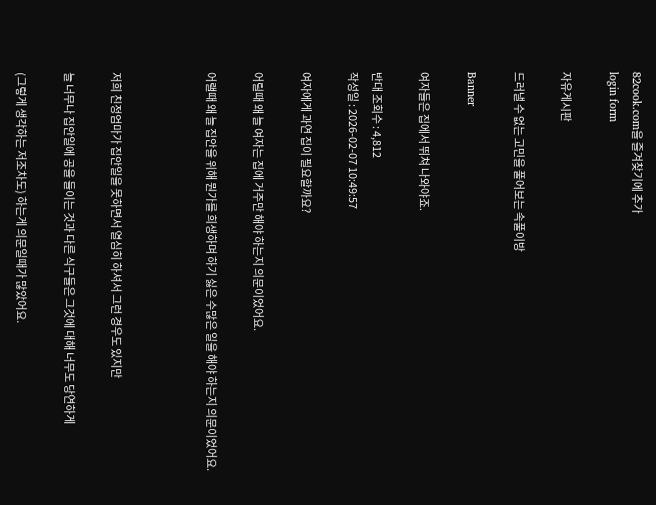82cook.com을 즐겨찾기에 추가
login form

자유게시판

드러낼 수 없는 고민을 풀어보는 속풀이방

Banner

여자들은 집에서 뛰쳐 나와야죠.

반대 조회수 : 4,812
작성일 : 2026-02-07 10:49:57

여자에게 과연 집이 필요할까요?

어릴때 왜 늘 여자는 집에 거주만 해야 하는지 의문이었어요.

어랠때 왜 늘 집안을 위해 뭔가를 희생하며 하기 싫은 수많은 일을 해야 하는지 의문이었어요.



저희 친정엄마가 집안일을 못하면서 열심히 하셔서 그런 경우도 있지만

늘 너무나 집안일에 공을 들이는 것과 다른 식구들은 그것에 대해 너무도 당연하게

(그렇게 생각하는 저조차도) 하는게 의문일때가 많았어요.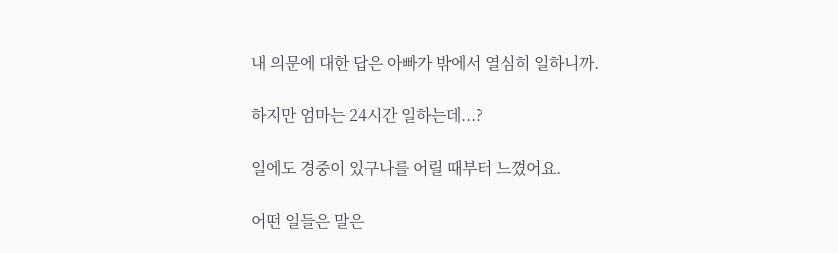내 의문에 대한 답은 아빠가 밖에서 열심히 일하니까.

하지만 엄마는 24시간 일하는데...?

일에도 경중이 있구나를 어릴 때부터 느꼈어요.

어떤 일들은 말은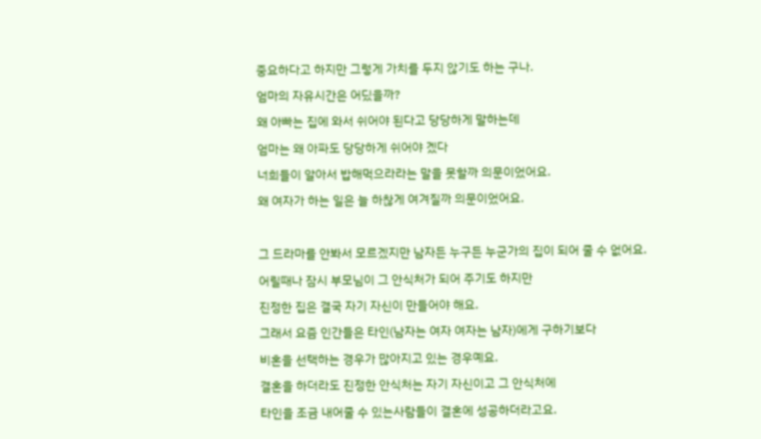중요하다고 하지만 그렇게 가치를 두지 않기도 하는 구나.

엄마의 자유시간은 어딨을까?

왜 아빠는 집에 와서 쉬어야 된다고 당당하게 말하는데

엄마는 왜 아파도 당당하게 쉬어야 겠다

너희들이 알아서 밥해먹으라라는 말을 못할까 의문이었어요.

왜 여자가 하는 일은 늘 하찮게 여겨질까 의문이었어요.



그 드라마를 안봐서 모르겠지만 남자든 누구든 누군가의 집이 되어 줄 수 없어요.

어릴때나 잠시 부모님이 그 안식처가 되어 주기도 하지만

진정한 집은 결국 자기 자신이 만들어야 해요.

그래서 요즘 인간들은 타인(남자는 여자 여자는 남자)에게 구하기보다

비혼을 선택하는 경우가 많아지고 있는 경우예요.

결혼을 하더라도 진정한 안식처는 자기 자신이고 그 안식처에

타인을 조금 내어줄 수 있는사람들이 결혼에 성공하더라고요.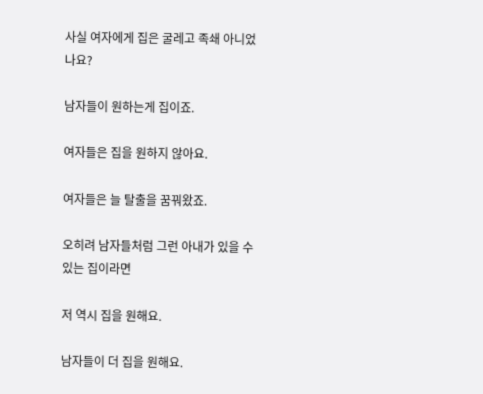사실 여자에게 집은 굴레고 족쇄 아니었나요?

남자들이 원하는게 집이죠.

여자들은 집을 원하지 않아요.

여자들은 늘 탈출을 꿈꿔왔죠.

오히려 남자들처럼 그런 아내가 있을 수 있는 집이라면

저 역시 집을 원해요.

남자들이 더 집을 원해요.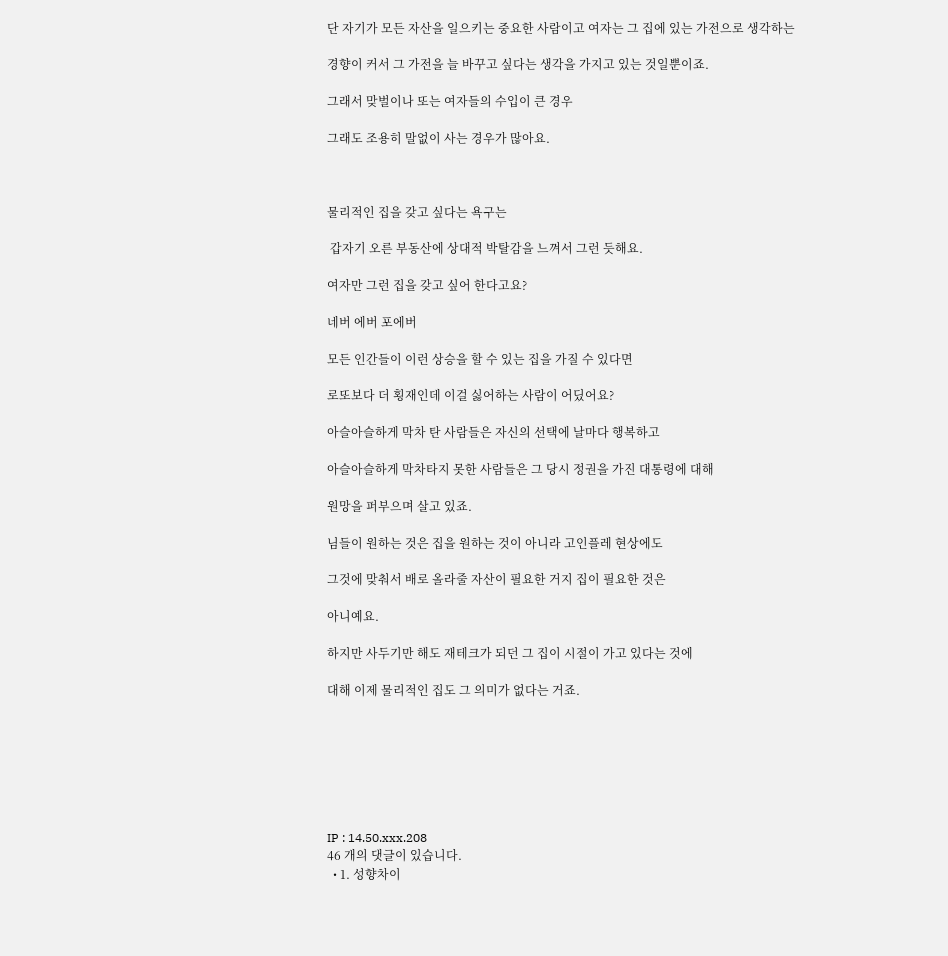단 자기가 모든 자산을 일으키는 중요한 사람이고 여자는 그 집에 있는 가전으로 생각하는

경향이 커서 그 가전을 늘 바꾸고 싶다는 생각을 가지고 있는 것일뿐이죠.

그래서 맞벌이나 또는 여자들의 수입이 큰 경우

그래도 조용히 말없이 사는 경우가 많아요.



물리적인 집을 갖고 싶다는 욕구는

 갑자기 오른 부동산에 상대적 박탈감을 느껴서 그런 듯해요.

여자만 그런 집을 갖고 싶어 한다고요?

네버 에버 포에버

모든 인간들이 이런 상승을 할 수 있는 집을 가질 수 있다면

로또보다 더 횡재인데 이걸 싫어하는 사람이 어딨어요?

아슬아슬하게 막차 탄 사람들은 자신의 선택에 날마다 행복하고

아슬아슬하게 막차타지 못한 사람들은 그 당시 정권을 가진 대통령에 대해

원망을 퍼부으며 살고 있죠.

님들이 원하는 것은 집을 원하는 것이 아니라 고인플레 현상에도

그것에 맞춰서 배로 올라줄 자산이 필요한 거지 집이 필요한 것은

아니예요.

하지만 사두기만 해도 재테크가 되던 그 집이 시절이 가고 있다는 것에

대해 이제 물리적인 집도 그 의미가 없다는 거죠.







IP : 14.50.xxx.208
46 개의 댓글이 있습니다.
  • 1. 성향차이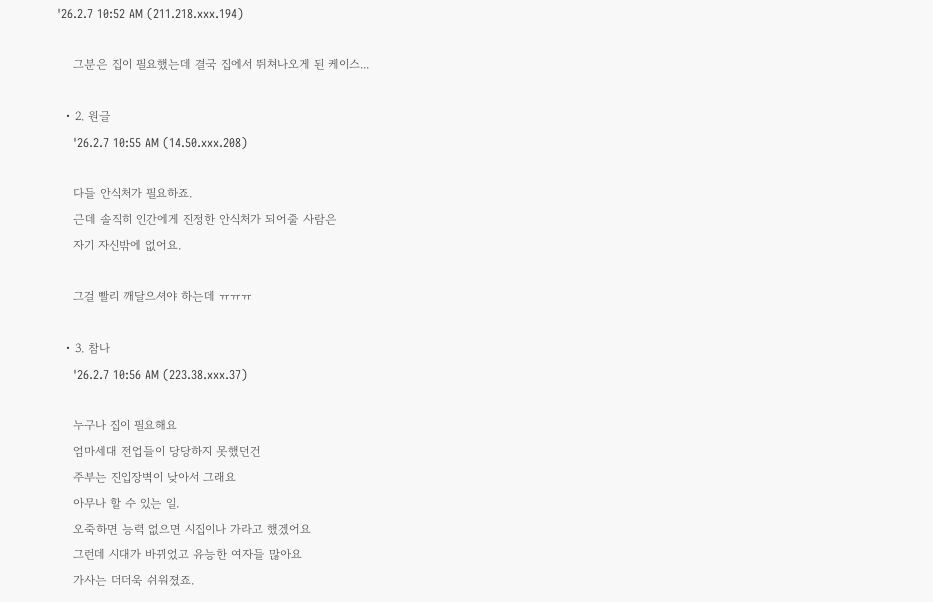'26.2.7 10:52 AM (211.218.xxx.194)

    그분은 집이 필요했는데 결국 집에서 뛰쳐나오게 된 케이스...

  • 2. 원글
    '26.2.7 10:55 AM (14.50.xxx.208)

    다들 안식처가 필요하죠.
    근데 솔직히 인간에게 진정한 안식처가 되어줄 사람은
    자기 자신밖에 없어요.

    그걸 빨리 깨달으셔야 하는데 ㅠㅠㅠ

  • 3. 참나
    '26.2.7 10:56 AM (223.38.xxx.37)

    누구나 집이 필요해요
    엄마세대 전업들이 당당하지 못했던건
    주부는 진입장벽이 낮아서 그래요
    아무나 할 수 있는 일.
    오죽하면 능력 없으면 시집이나 가라고 했겠어요
    그런데 시대가 바뀌었고 유능한 여자들 많아요
    가사는 더더욱 쉬워졌죠.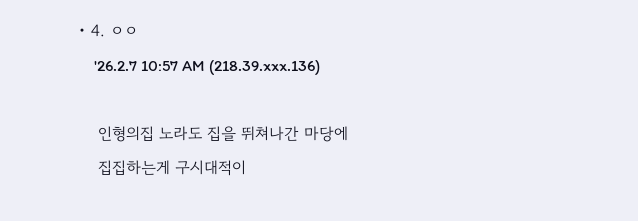• 4. ㅇㅇ
    '26.2.7 10:57 AM (218.39.xxx.136)

    인형의집 노라도 집을 뛰쳐나간 마당에
    집집하는게 구시대적이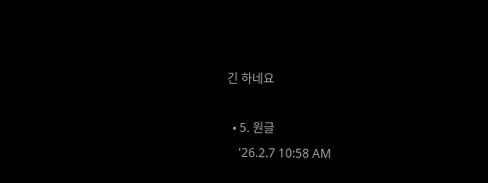긴 하네요

  • 5. 원글
    '26.2.7 10:58 AM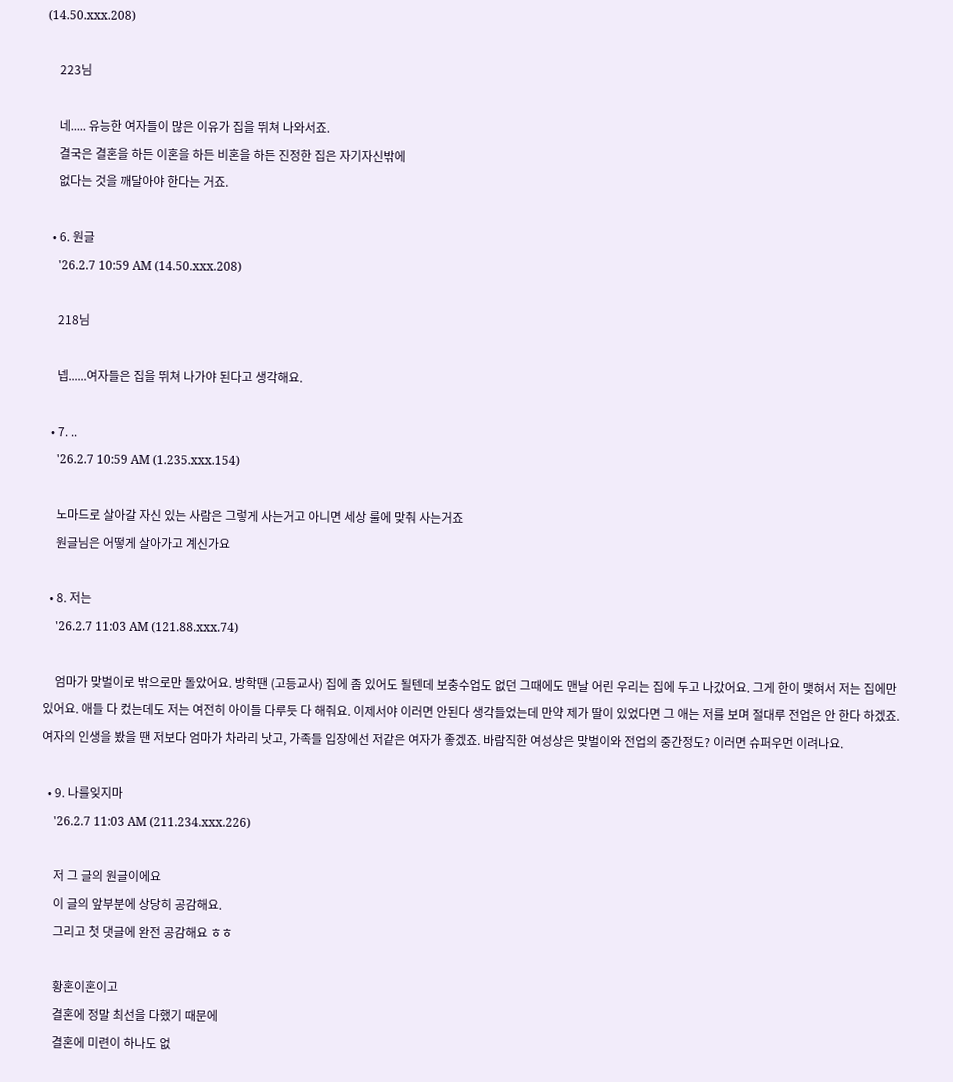(14.50.xxx.208)

    223님

    네..... 유능한 여자들이 많은 이유가 집을 뛰쳐 나와서죠.
    결국은 결혼을 하든 이혼을 하든 비혼을 하든 진정한 집은 자기자신밖에
    없다는 것을 깨달아야 한다는 거죠.

  • 6. 원글
    '26.2.7 10:59 AM (14.50.xxx.208)

    218님

    넵......여자들은 집을 뛰쳐 나가야 된다고 생각해요.

  • 7. ..
    '26.2.7 10:59 AM (1.235.xxx.154)

    노마드로 살아갈 자신 있는 사람은 그렇게 사는거고 아니면 세상 룰에 맞춰 사는거죠
    원글님은 어떻게 살아가고 계신가요

  • 8. 저는
    '26.2.7 11:03 AM (121.88.xxx.74)

    엄마가 맞벌이로 밖으로만 돌았어요. 방학땐 (고등교사) 집에 좀 있어도 될텐데 보충수업도 없던 그때에도 맨날 어린 우리는 집에 두고 나갔어요. 그게 한이 맺혀서 저는 집에만 있어요. 애들 다 컸는데도 저는 여전히 아이들 다루듯 다 해줘요. 이제서야 이러면 안된다 생각들었는데 만약 제가 딸이 있었다면 그 애는 저를 보며 절대루 전업은 안 한다 하겠죠. 여자의 인생을 봤을 땐 저보다 엄마가 차라리 낫고, 가족들 입장에선 저같은 여자가 좋겠죠. 바람직한 여성상은 맞벌이와 전업의 중간정도? 이러면 슈퍼우먼 이려나요.

  • 9. 나를잊지마
    '26.2.7 11:03 AM (211.234.xxx.226)

    저 그 글의 원글이에요
    이 글의 앞부분에 상당히 공감해요.
    그리고 첫 댓글에 완전 공감해요 ㅎㅎ

    황혼이혼이고
    결혼에 정말 최선을 다했기 때문에
    결혼에 미련이 하나도 없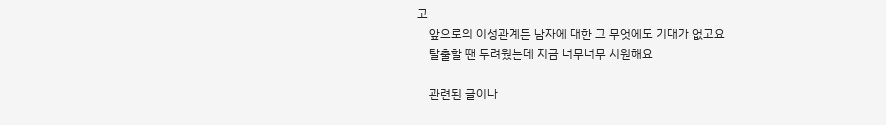고
    앞으로의 이성관계든 남자에 대한 그 무엇에도 기대가 없고요
    탈출할 땐 두려웠는데 지금 너무너무 시원해요

    관련된 글이나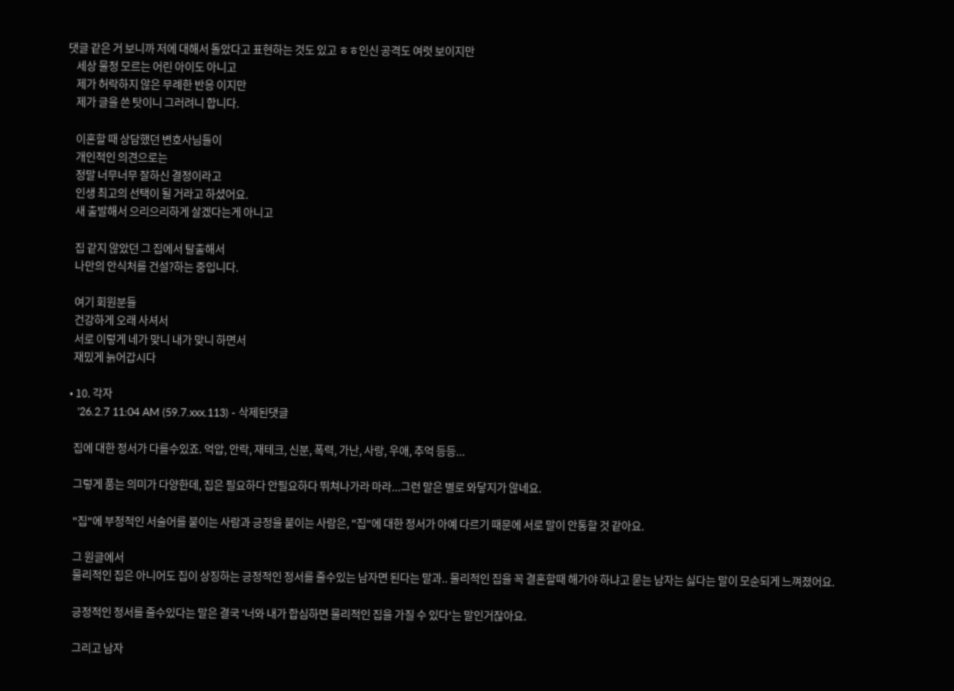댓글 같은 거 보니까 저에 대해서 돌았다고 표현하는 것도 있고 ㅎㅎ인신 공격도 여럿 보이지만
    세상 물정 모르는 어린 아이도 아니고
    제가 허락하지 않은 무례한 반응 이지만
    제가 글을 쓴 탓이니 그러려니 합니다.

    이혼할 때 상담했던 변호사님들이
    개인적인 의견으로는
    정말 너무너무 잘하신 결정이라고
    인생 최고의 선택이 될 거라고 하셨어요.
    새 출발해서 으리으리하게 살겠다는게 아니고

    집 같지 않았던 그 집에서 탈출해서
    나만의 안식처를 건설?하는 중입니다.

    여기 회원분들
    건강하게 오래 사셔서
    서로 이렇게 네가 맞니 내가 맞니 하면서
    재밌게 늙어갑시다

  • 10. 각자
    '26.2.7 11:04 AM (59.7.xxx.113) - 삭제된댓글

    집에 대한 정서가 다를수있죠. 억압, 안락, 재테크, 신분, 폭력, 가난, 사랑, 우애, 추억 등등...

    그렇게 품는 의미가 다양한데, 집은 필요하다 안필요하다 뛰쳐나가라 마라...그런 말은 별로 와닿지가 않네요.

    "집"에 부정적인 서술어를 붙이는 사람과 긍정을 붙이는 사람은, "집"에 대한 정서가 아예 다르기 때문에 서로 말이 안통할 것 같아요.

    그 원글에서
    물리적인 집은 아니어도 집이 상징하는 긍정적인 정서를 줄수있는 남자면 된다는 말과.. 물리적인 집을 꼭 결혼할때 해가야 하냐고 묻는 남자는 싫다는 말이 모순되게 느껴졌어요.

    긍정적인 정서를 줄수있다는 말은 결국 '너와 내가 합심하면 물리적인 집을 가질 수 있다'는 말인거잖아요.

    그리고 남자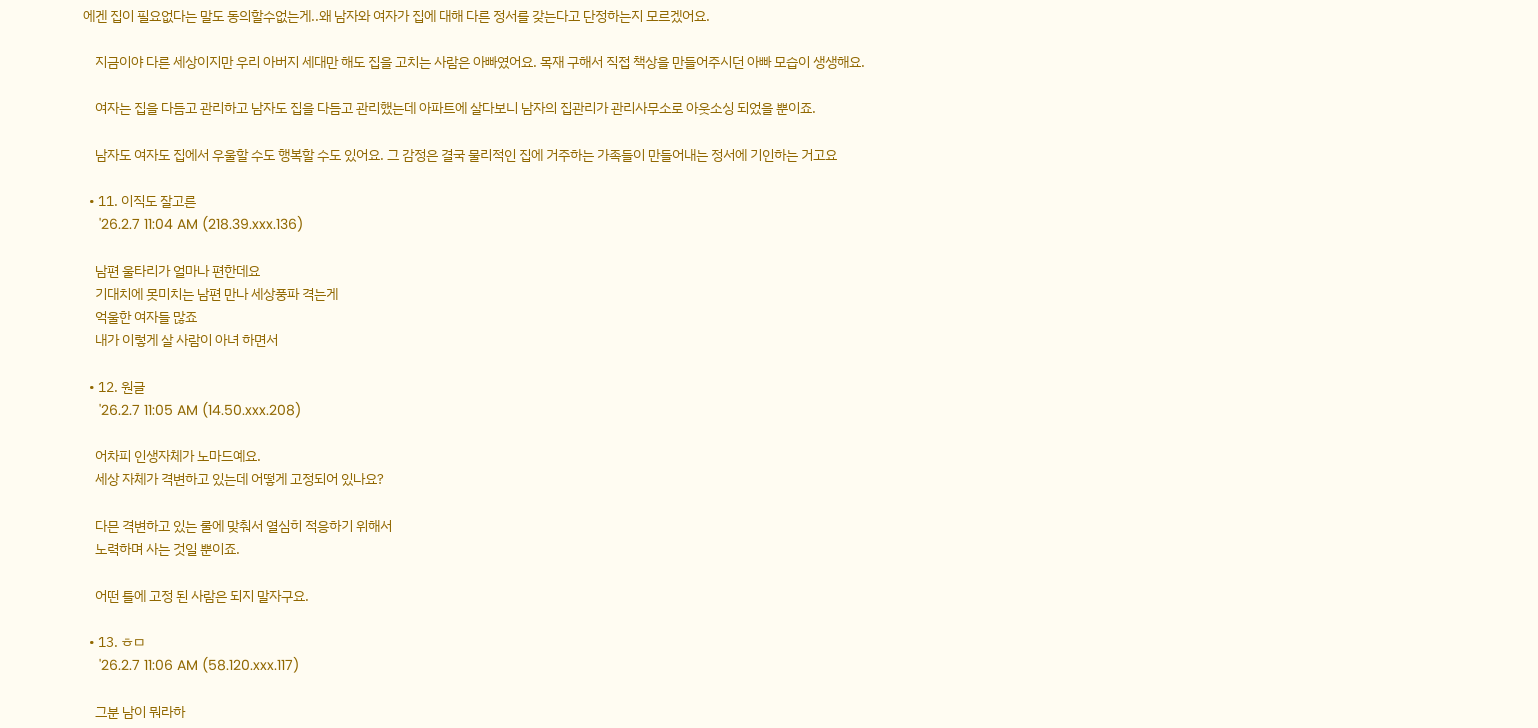에겐 집이 필요없다는 말도 동의할수없는게..왜 남자와 여자가 집에 대해 다른 정서를 갖는다고 단정하는지 모르겠어요.

    지금이야 다른 세상이지만 우리 아버지 세대만 해도 집을 고치는 사람은 아빠였어요. 목재 구해서 직접 책상을 만들어주시던 아빠 모습이 생생해요.

    여자는 집을 다듬고 관리하고 남자도 집을 다듬고 관리했는데 아파트에 살다보니 남자의 집관리가 관리사무소로 아웃소싱 되었을 뿐이죠.

    남자도 여자도 집에서 우울할 수도 행복할 수도 있어요. 그 감정은 결국 물리적인 집에 거주하는 가족들이 만들어내는 정서에 기인하는 거고요

  • 11. 이직도 잘고른
    '26.2.7 11:04 AM (218.39.xxx.136)

    남편 울타리가 얼마나 편한데요
    기대치에 못미치는 남편 만나 세상풍파 격는게
    억울한 여자들 많죠
    내가 이렇게 살 사람이 아녀 하면서

  • 12. 원글
    '26.2.7 11:05 AM (14.50.xxx.208)

    어차피 인생자체가 노마드예요.
    세상 자체가 격변하고 있는데 어떻게 고정되어 있나요?

    다믄 격변하고 있는 룰에 맞춰서 열심히 적응하기 위해서
    노력하며 사는 것일 뿐이죠.

    어떤 틀에 고정 된 사람은 되지 말자구요.

  • 13. ㅎㅁ
    '26.2.7 11:06 AM (58.120.xxx.117)

    그분 남이 뭐라하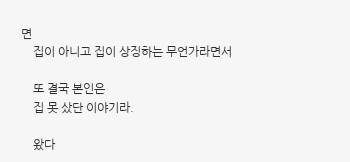면
    집이 아니고 집이 상징하는 무언가라면서

    또 결국 본인은
    집 못 샀단 이야기라.

    왔다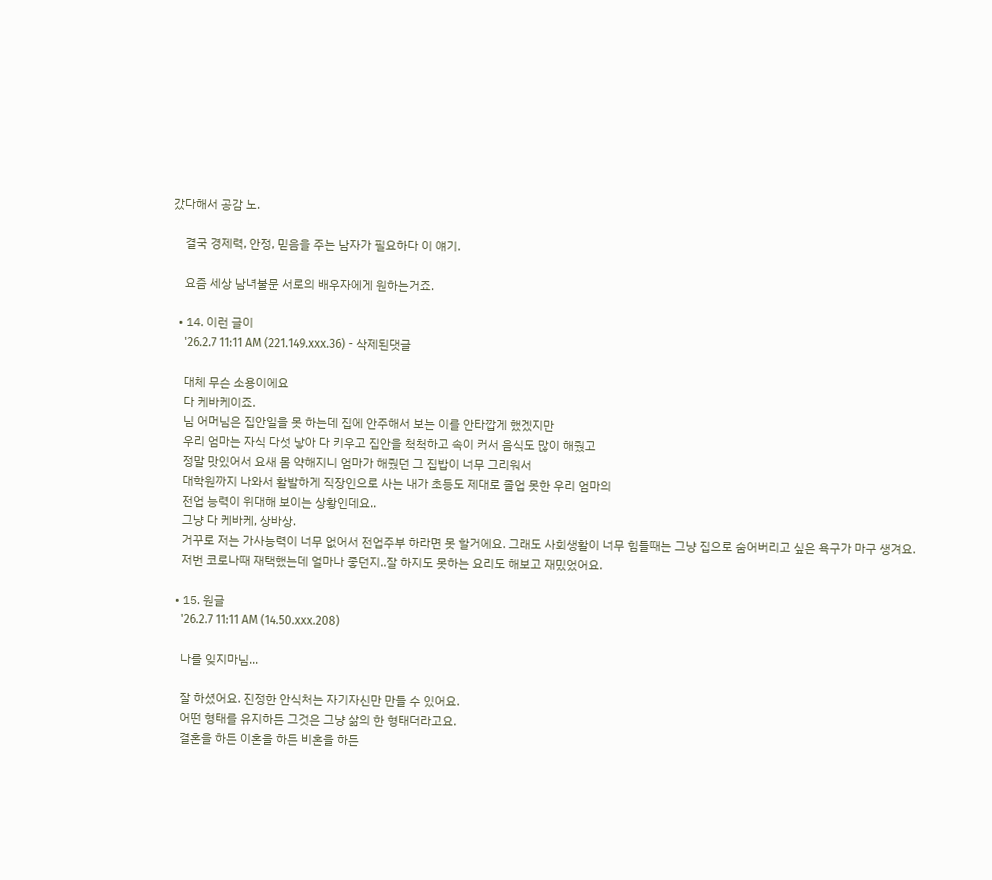갔다해서 공감 노.

    결국 경제력, 안정, 믿음을 주는 남자가 필요하다 이 얘기.

    요즘 세상 남녀불문 서로의 배우자에게 원하는거죠.

  • 14. 이런 글이
    '26.2.7 11:11 AM (221.149.xxx.36) - 삭제된댓글

    대체 무슨 소용이에요
    다 케바케이죠.
    님 어머님은 집안일을 못 하는데 집에 안주해서 보는 이를 안타깝게 했겠지만
    우리 엄마는 자식 다섯 낳아 다 키우고 집안을 척척하고 속이 커서 음식도 많이 해줬고
    정말 맛있어서 요새 몸 약해지니 엄마가 해줬던 그 집밥이 너무 그리워서
    대학원까지 나와서 활발하게 직장인으로 사는 내가 초등도 제대로 졸업 못한 우리 엄마의
    전업 능력이 위대해 보이는 상황인데요..
    그냥 다 케바케, 상바상.
    거꾸로 저는 가사능력이 너무 없어서 전업주부 하라면 못 할거에요. 그래도 사회생활이 너무 힘들때는 그냥 집으로 숨어버리고 싶은 욕구가 마구 생겨요.
    저번 코로나때 재택했는데 얼마나 좋던지..잘 하지도 못하는 요리도 해보고 재밌었어요.

  • 15. 원글
    '26.2.7 11:11 AM (14.50.xxx.208)

    나를 잊지마님...

    잘 하셨어요. 진정한 안식처는 자기자신만 만들 수 있어요.
    어떤 형태를 유지하든 그것은 그냥 삶의 한 형태더라고요.
    결혼을 하든 이혼을 하든 비혼을 하든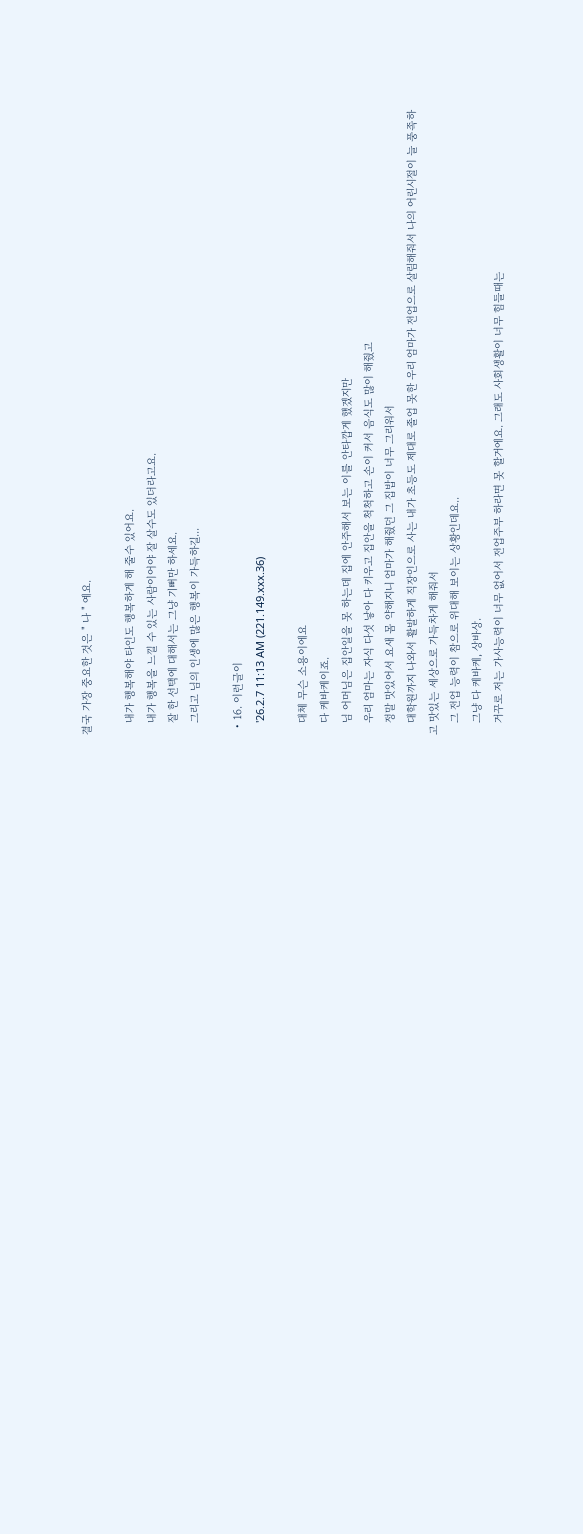결국 가장 중요한 것은 " 나 " 예요.

    내가 행복해야 타인도 행복하게 해 줄수 있어요.
    내가 행복을 느낄 수 있는 사람이어야 잘 살수도 있더라고요.
    잘 한 선택에 대해서는 그냥 기뻐만 하세요.
    그리고 님의 인생에 많은 행복이 가득하길...

  • 16. 이런글이
    '26.2.7 11:13 AM (221.149.xxx.36)

    대체 무슨 소용이에요
    다 케바케이죠.
    님 어머님은 집안일을 못 하는데 집에 안주해서 보는 이를 안타깝게 했겠지만
    우리 엄마는 자식 다섯 낳아 다 키우고 집안을 척척하고 손이 커서 음식도 많이 해줬고
    정말 맛있어서 요새 몸 약해지니 엄마가 해줬던 그 집밥이 너무 그리워서
    대학원까지 나와서 활발하게 직장인으로 사는 내가 초등도 제대로 졸업 못한 우리 엄마가 전업으로 살림해줘서 나의 어린시절이 늘 풍족하고 맛있는 세상으로 가득차게 해줘서
    그 전업 능력이 참으로 위대해 보이는 상황인데요..
    그냥 다 케바케, 상바상.
    거꾸로 저는 가사능력이 너무 없어서 전업주부 하라면 못 할거에요. 그래도 사회생활이 너무 힘들때는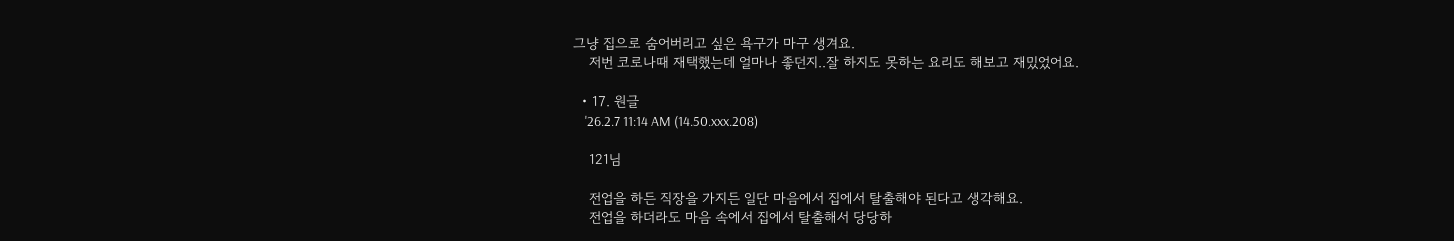그냥 집으로 숨어버리고 싶은 욕구가 마구 생겨요.
    저번 코로나때 재택했는데 얼마나 좋던지..잘 하지도 못하는 요리도 해보고 재밌었어요.

  • 17. 원글
    '26.2.7 11:14 AM (14.50.xxx.208)

    121님

    전업을 하든 직장을 가지든 일단 마음에서 집에서 탈출해야 된다고 생각해요.
    전업을 하더라도 마음 속에서 집에서 탈출해서 당당하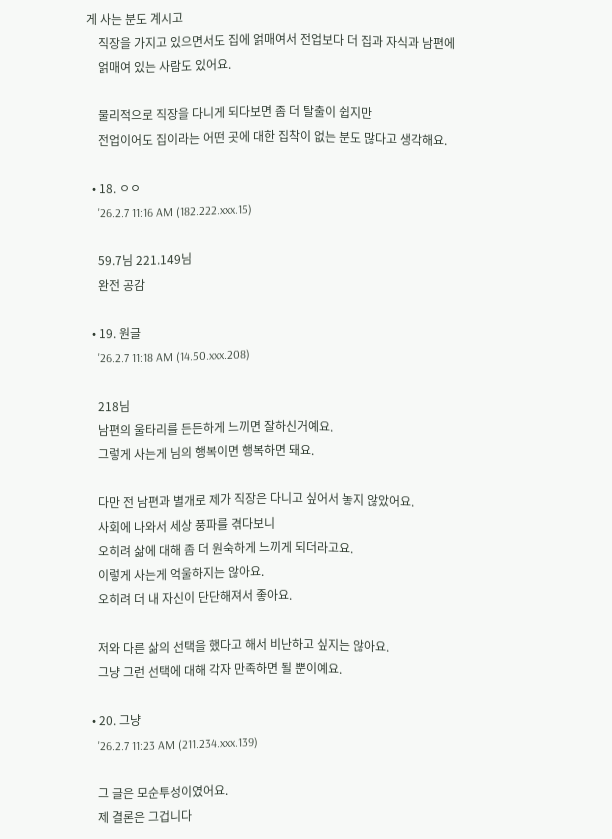게 사는 분도 계시고
    직장을 가지고 있으면서도 집에 얽매여서 전업보다 더 집과 자식과 남편에
    얽매여 있는 사람도 있어요.

    물리적으로 직장을 다니게 되다보면 좀 더 탈출이 쉽지만
    전업이어도 집이라는 어떤 곳에 대한 집착이 없는 분도 많다고 생각해요.

  • 18. ㅇㅇ
    '26.2.7 11:16 AM (182.222.xxx.15)

    59.7님 221.149님
    완전 공감

  • 19. 원글
    '26.2.7 11:18 AM (14.50.xxx.208)

    218님
    남편의 울타리를 든든하게 느끼면 잘하신거예요.
    그렇게 사는게 님의 행복이면 행복하면 돼요.

    다만 전 남편과 별개로 제가 직장은 다니고 싶어서 놓지 않았어요.
    사회에 나와서 세상 풍파를 겪다보니
    오히려 삶에 대해 좀 더 원숙하게 느끼게 되더라고요.
    이렇게 사는게 억울하지는 않아요.
    오히려 더 내 자신이 단단해져서 좋아요.

    저와 다른 삶의 선택을 했다고 해서 비난하고 싶지는 않아요.
    그냥 그런 선택에 대해 각자 만족하면 될 뿐이예요.

  • 20. 그냥
    '26.2.7 11:23 AM (211.234.xxx.139)

    그 글은 모순투성이였어요.
    제 결론은 그겁니다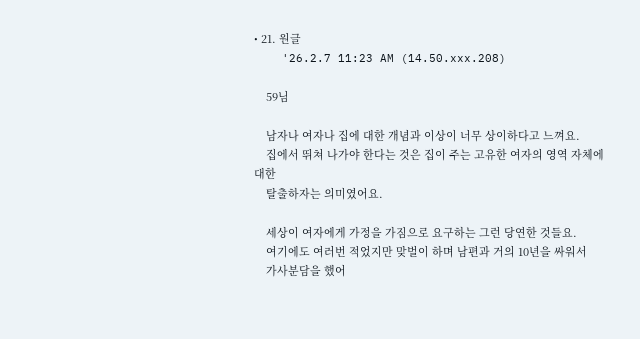• 21. 원글
    '26.2.7 11:23 AM (14.50.xxx.208)

    59님

    남자나 여자나 집에 대한 개념과 이상이 너무 상이하다고 느껴요.
    집에서 뛰쳐 나가야 한다는 것은 집이 주는 고유한 여자의 영역 자체에 대한
    탈출하자는 의미였어요.

    세상이 여자에게 가정을 가짐으로 요구하는 그런 당연한 것들요.
    여기에도 여러번 적었지만 맞벌이 하며 남편과 거의 10년을 싸워서
    가사분담을 했어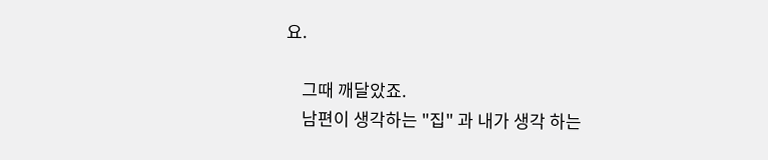요.

    그때 깨달았죠.
    남편이 생각하는 "집" 과 내가 생각 하는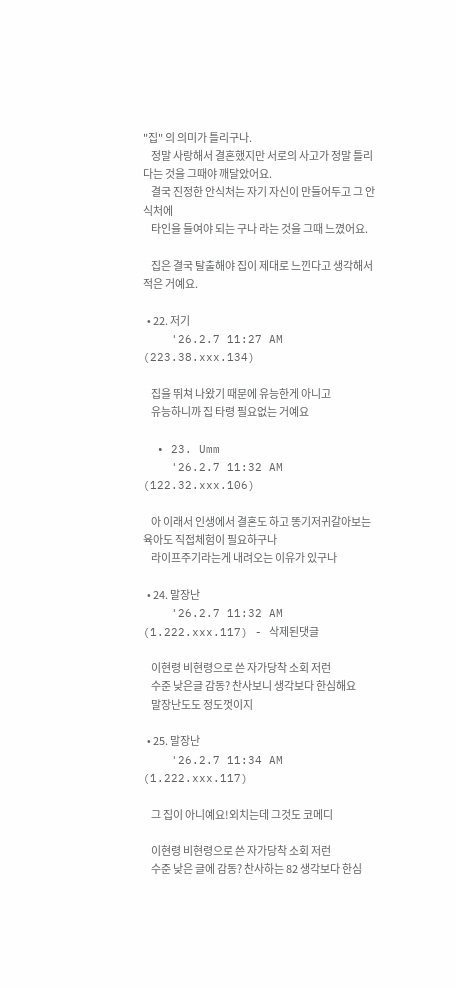"집" 의 의미가 틀리구나.
    정말 사랑해서 결혼했지만 서로의 사고가 정말 틀리다는 것을 그때야 깨달았어요.
    결국 진정한 안식처는 자기 자신이 만들어두고 그 안식처에
    타인을 들여야 되는 구나 라는 것을 그때 느꼈어요.

    집은 결국 탈출해야 집이 제대로 느낀다고 생각해서 적은 거예요.

  • 22. 저기
    '26.2.7 11:27 AM (223.38.xxx.134)

    집을 뛰쳐 나왔기 때문에 유능한게 아니고
    유능하니까 집 타령 필요없는 거예요

  • 23. Umm
    '26.2.7 11:32 AM (122.32.xxx.106)

    아 이래서 인생에서 결혼도 하고 똥기저귀갈아보는 육아도 직접체험이 필요하구나
    라이프주기라는게 내려오는 이유가 있구나

  • 24. 말장난
    '26.2.7 11:32 AM (1.222.xxx.117) - 삭제된댓글

    이현령 비현령으로 쓴 자가당착 소회 저런
    수준 낮은글 감동? 찬사보니 생각보다 한심해요
    말장난도도 정도껏이지

  • 25. 말장난
    '26.2.7 11:34 AM (1.222.xxx.117)

    그 집이 아니예요!외치는데 그것도 코메디

    이현령 비현령으로 쓴 자가당착 소회 저런
    수준 낮은 글에 감동? 찬사하는 82 생각보다 한심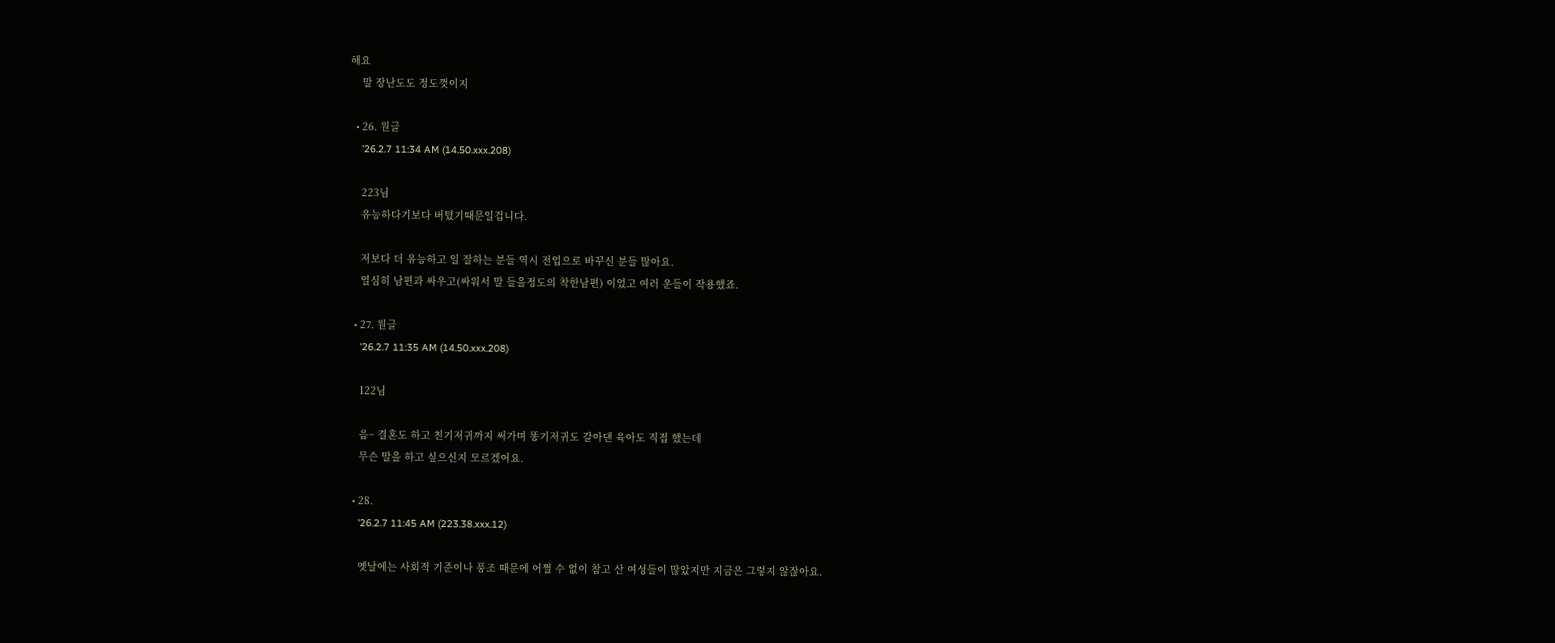해요
    말 장난도도 정도껏이지

  • 26. 원글
    '26.2.7 11:34 AM (14.50.xxx.208)

    223님
    유능하다기보다 버텼기때문일겁니다.

    저보다 더 유능하고 일 잘하는 분들 역시 전업으로 바꾸신 분들 많아요.
    열심히 남편과 싸우고(싸워서 말 들을정도의 착한남편) 이었고 여러 운들이 작용했죠.

  • 27. 원글
    '26.2.7 11:35 AM (14.50.xxx.208)

    122님

    음~ 결혼도 하고 친기저귀까지 써가며 똥기저귀도 갈아댄 육아도 직접 했는데
    무슨 말을 하고 싶으신지 모르겠어요.

  • 28.
    '26.2.7 11:45 AM (223.38.xxx.12)

    옛날에는 사회적 기준이나 풍조 때문에 어쩔 수 없이 참고 산 여성들이 많았지만 지금은 그렇지 않잖아요.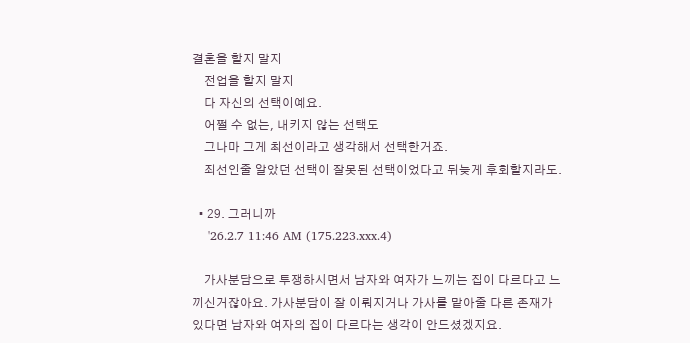결혼을 할지 말지
    전업을 할지 말지
    다 자신의 선택이예요.
    어쩔 수 없는, 내키지 않는 선택도
    그나마 그게 최선이라고 생각해서 선택한거죠.
    죄선인줄 알았던 선택이 잘못된 선택이었다고 뒤늦게 후회할지라도.

  • 29. 그러니까
    '26.2.7 11:46 AM (175.223.xxx.4)

    가사분담으로 투쟁하시면서 남자와 여자가 느끼는 집이 다르다고 느끼신거잖아요. 가사분담이 잘 이뤄지거나 가사를 맡아줄 다른 존재가 있다면 남자와 여자의 집이 다르다는 생각이 안드셨겠지요.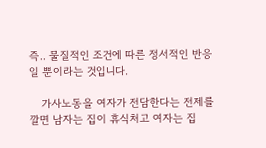즉.. 물질적인 조건에 따른 정서적인 반응일 뿐이라는 것입니다.

    가사노동을 여자가 전담한다는 전제를 깔면 남자는 집이 휴식처고 여자는 집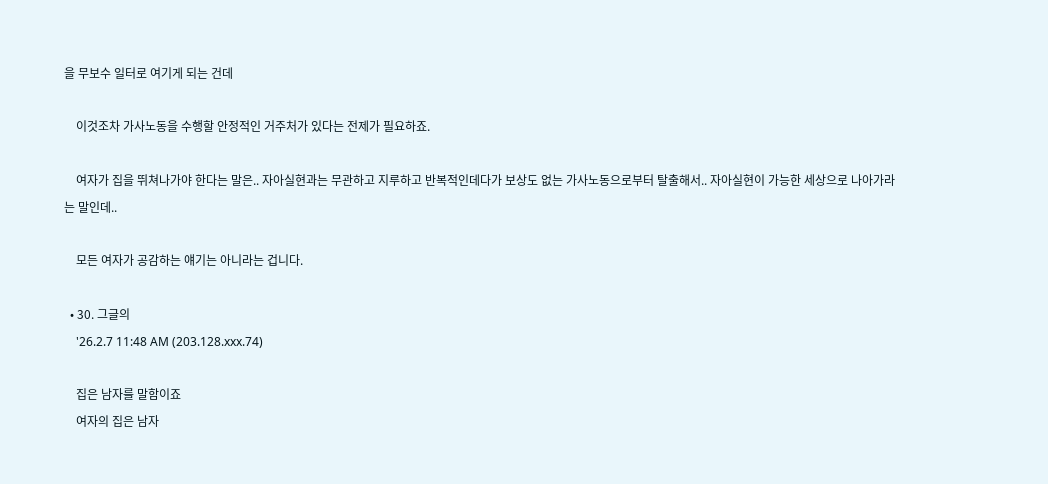을 무보수 일터로 여기게 되는 건데

    이것조차 가사노동을 수행할 안정적인 거주처가 있다는 전제가 필요하죠.

    여자가 집을 뛰쳐나가야 한다는 말은.. 자아실현과는 무관하고 지루하고 반복적인데다가 보상도 없는 가사노동으로부터 탈출해서.. 자아실현이 가능한 세상으로 나아가라는 말인데..

    모든 여자가 공감하는 얘기는 아니라는 겁니다.

  • 30. 그글의
    '26.2.7 11:48 AM (203.128.xxx.74)

    집은 남자를 말함이죠
    여자의 집은 남자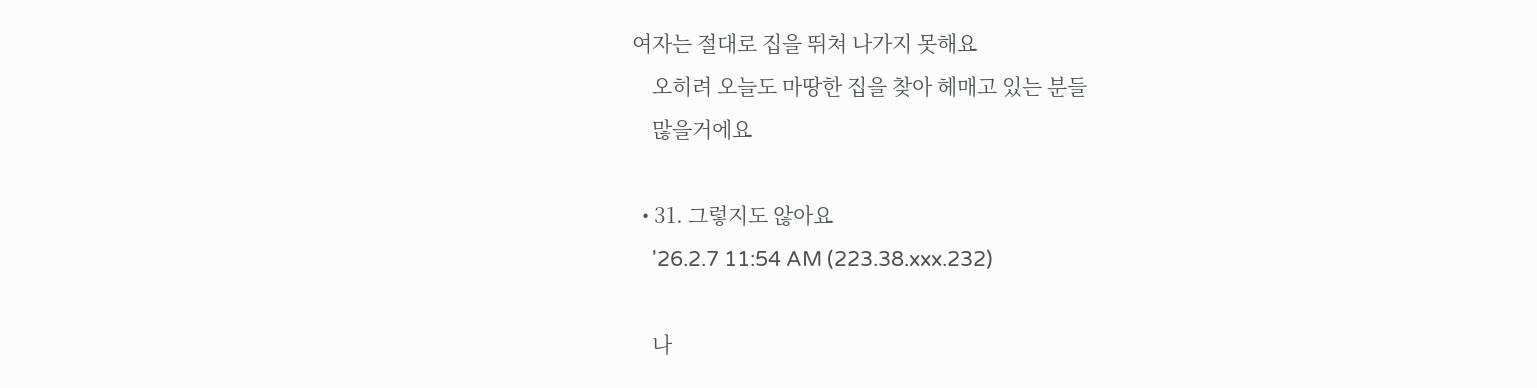여자는 절대로 집을 뛰쳐 나가지 못해요
    오히려 오늘도 마땅한 집을 찾아 헤매고 있는 분들
    많을거에요

  • 31. 그렇지도 않아요
    '26.2.7 11:54 AM (223.38.xxx.232)

    나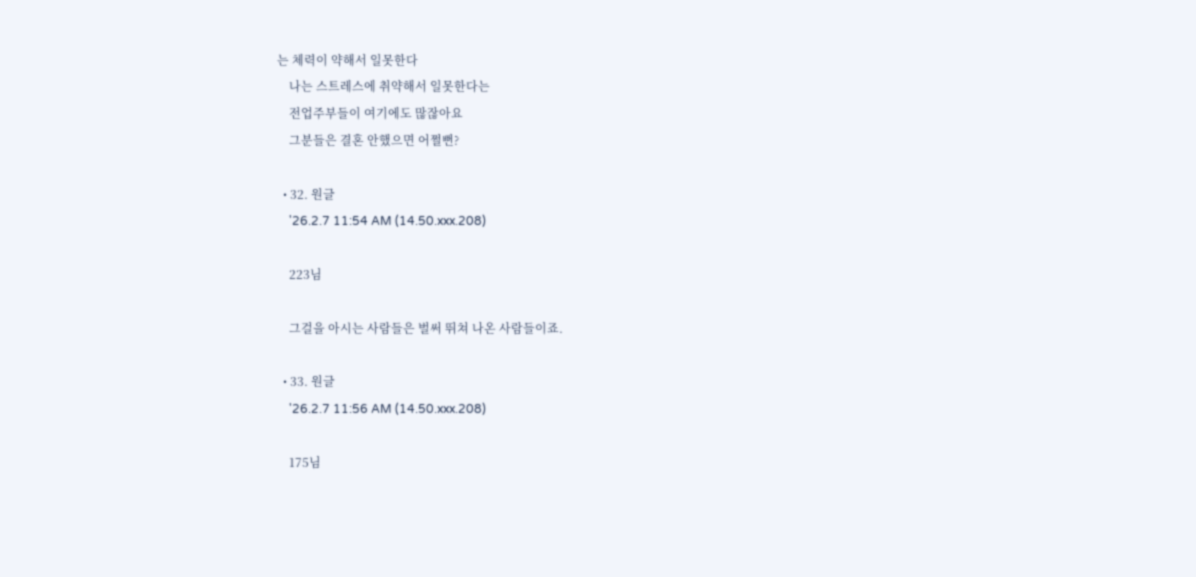는 체력이 약해서 일못한다
    나는 스트레스에 취약해서 일못한다는
    전업주부들이 여기에도 많잖아요
    그분들은 결혼 안했으면 어쩔뻔?

  • 32. 원글
    '26.2.7 11:54 AM (14.50.xxx.208)

    223님

    그걸을 아시는 사람들은 벌써 뛰쳐 나온 사람들이죠.

  • 33. 원글
    '26.2.7 11:56 AM (14.50.xxx.208)

    175님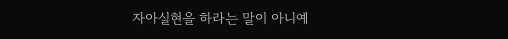자아실현을 하라는 말이 아니예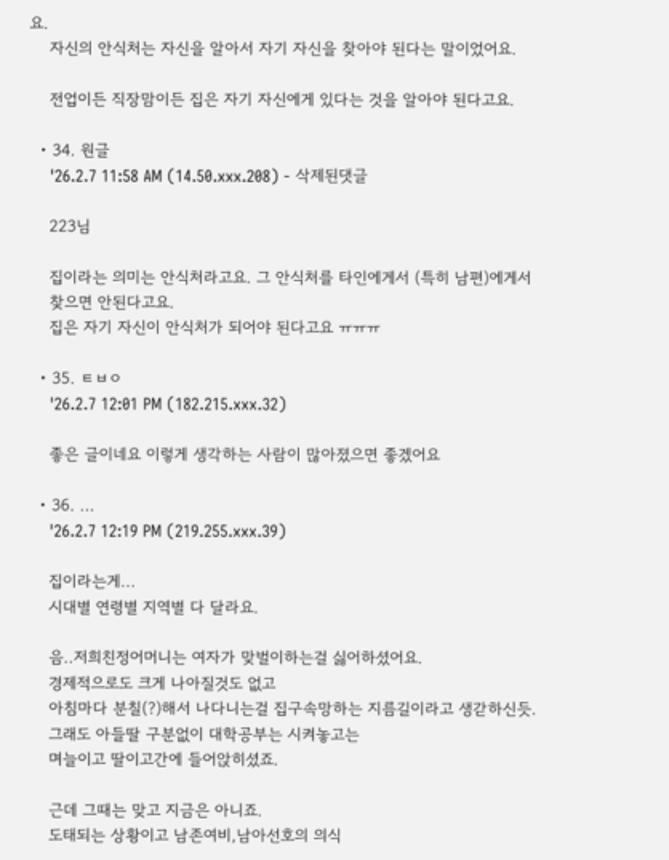요.
    자신의 안식처는 자신을 알아서 자기 자신을 찾아야 된다는 말이었어요.

    전업이든 직장맘이든 집은 자기 자신에게 있다는 것을 알아야 된다고요.

  • 34. 원글
    '26.2.7 11:58 AM (14.50.xxx.208) - 삭제된댓글

    223님

    집이라는 의미는 안식처라고요. 그 안식처를 타인에게서 (특히 남편)에게서
    찾으면 안된다고요.
    집은 자기 자신이 안식처가 되어야 된다고요 ㅠㅠㅠ

  • 35. ㅌㅂㅇ
    '26.2.7 12:01 PM (182.215.xxx.32)

    좋은 글이네요 이렇게 생각하는 사람이 많아졌으면 좋겠어요

  • 36. ...
    '26.2.7 12:19 PM (219.255.xxx.39)

    집이라는게...
    시대별 연령별 지역별 다 달라요.

    음..저희친정어머니는 여자가 맞벌이하는걸 싫어하셨어요.
    경제적으로도 크게 나아질것도 없고
    아침마다 분칠(?)해서 나다니는걸 집구속망하는 지름길이라고 생갇하신듯.
    그래도 아들딸 구분없이 대학공부는 시켜놓고는
    며늘이고 딸이고간에 들어앉히셨죠.

    근데 그때는 맞고 지금은 아니죠.
    도태되는 상황이고 남존여비,남아선호의 의식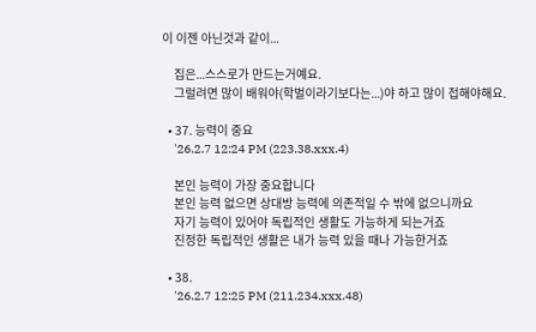이 이젠 아닌것과 같이...

    집은...스스로가 만드는거예요.
    그럴려면 많이 배워야(학벌이라기보다는...)야 하고 많이 접해야해요.

  • 37. 능력이 중요
    '26.2.7 12:24 PM (223.38.xxx.4)

    본인 능력이 가장 중요합니다
    본인 능력 없으면 상대방 능력에 의존적일 수 밖에 없으니까요
    자기 능력이 있어야 독립적인 생활도 가능하게 되는거죠
    진정한 독립적인 생활은 내가 능력 있을 때나 가능한거죠

  • 38.
    '26.2.7 12:25 PM (211.234.xxx.48)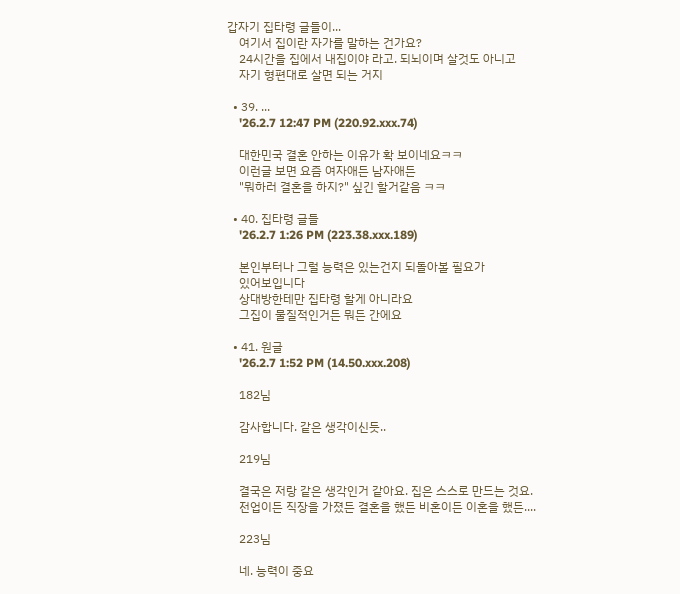갑자기 집타령 글들이...
    여기서 집이란 자가를 말하는 건가요?
    24시간을 집에서 내집이야 라고. 되뇌이며 살것도 아니고
    자기 형편대로 살면 되는 거지

  • 39. ...
    '26.2.7 12:47 PM (220.92.xxx.74)

    대한민국 결혼 안하는 이유가 확 보이네요ㅋㅋ
    이런글 보면 요즘 여자애든 남자애든
    "뭐하러 결혼을 하지?" 싶긴 할거같음 ㅋㅋ

  • 40. 집타령 글들
    '26.2.7 1:26 PM (223.38.xxx.189)

    본인부터나 그럴 능력은 있는건지 되돌아볼 필요가
    있어보입니다
    상대방한테만 집타령 할게 아니라요
    그집이 물질적인거든 뭐든 간에요

  • 41. 원글
    '26.2.7 1:52 PM (14.50.xxx.208)

    182님

    감사합니다. 같은 생각이신듯..

    219님

    결국은 저랑 같은 생각인거 같아요. 집은 스스로 만드는 것요.
    전업이든 직장을 가졌든 결혼을 했든 비혼이든 이혼을 했든....

    223님

    네. 능력이 중요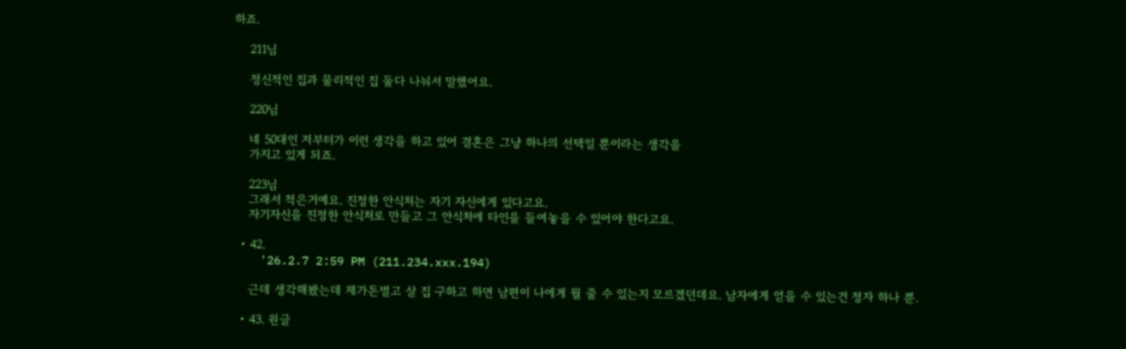하죠.

    211님

    정신적인 집과 물리적인 집 둘다 나눠서 말했어요.

    220님

    네 50대인 저부터가 이런 생각을 하고 있어 결혼은 그냥 하나의 선택일 뿐이라는 생각을
    가지고 있게 되죠.

    223님
    그래서 적은거예요. 진정한 안식처는 자기 자신에게 있다고요.
    자기자신을 진정한 안식처로 만들고 그 안식처에 타인을 들여놓을 수 있어야 한다고요.

  • 42.
    '26.2.7 2:59 PM (211.234.xxx.194)

    근데 생각해봤는데 제가돈벌고 살 집 구하고 하면 남편이 나에게 뭘 줄 수 있는지 모르겠던데요. 남자에게 얻을 수 있는건 정자 하나 뿐.

  • 43. 원글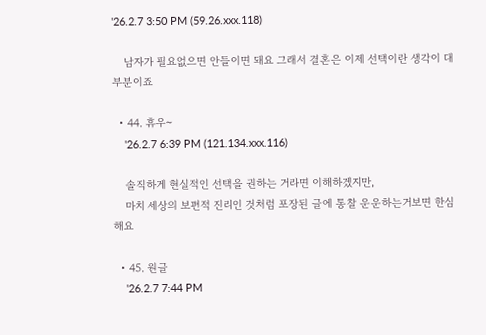'26.2.7 3:50 PM (59.26.xxx.118)

    남자가 필요없으면 안들이면 돼요 그래서 결혼은 이제 선택이란 생각이 대부분이죠

  • 44. 휴우~
    '26.2.7 6:39 PM (121.134.xxx.116)

    솔직하게 현실적인 선택을 권하는 거라면 이해하겠지만,
    마치 세상의 보편적 진리인 것처럼 포장된 글에 통찰 운운하는거보면 한심해요

  • 45. 원글
    '26.2.7 7:44 PM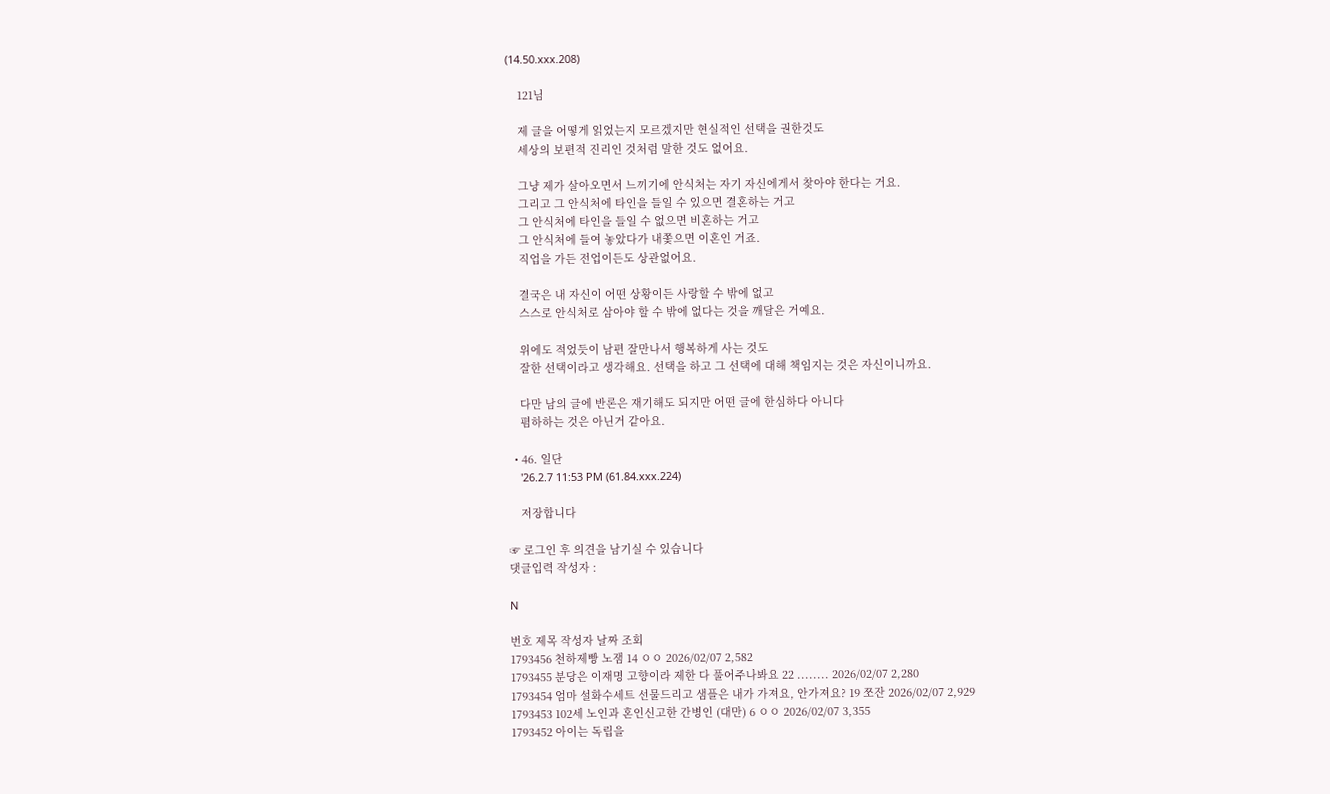(14.50.xxx.208)

    121님

    제 글을 어떻게 읽었는지 모르겠지만 현실적인 선택을 권한것도
    세상의 보편적 진리인 것처럼 말한 것도 없어요.

    그냥 제가 살아오면서 느끼기에 안식처는 자기 자신에게서 찾아야 한다는 거요.
    그리고 그 안식처에 타인을 들일 수 있으면 결혼하는 거고
    그 안식처에 타인을 들일 수 없으면 비혼하는 거고
    그 안식처에 들여 놓았다가 내쫓으면 이혼인 거죠.
    직업을 가든 전업이든도 상관없어요.

    결국은 내 자신이 어떤 상황이든 사랑할 수 밖에 없고
    스스로 안식처로 삼아야 할 수 밖에 없다는 것을 깨달은 거예요.

    위에도 적었듯이 남편 잘만나서 행복하게 사는 것도
    잘한 선택이라고 생각해요. 선택을 하고 그 선택에 대해 책임지는 것은 자신이니까요.

    다만 남의 글에 반론은 재기해도 되지만 어떤 글에 한심하다 아니다
    폄하하는 것은 아닌거 같아요.

  • 46. 일단
    '26.2.7 11:53 PM (61.84.xxx.224)

    저장합니다

☞ 로그인 후 의견을 남기실 수 있습니다
댓글입력 작성자 :

N

번호 제목 작성자 날짜 조회
1793456 천하제빵 노잼 14 ㅇㅇ 2026/02/07 2,582
1793455 분당은 이재명 고향이라 제한 다 풀어주나봐요 22 ........ 2026/02/07 2,280
1793454 엄마 설화수세트 선물드리고 샘플은 내가 가져요, 안가져요? 19 쪼잔 2026/02/07 2,929
1793453 102세 노인과 혼인신고한 간병인 (대만) 6 ㅇㅇ 2026/02/07 3,355
1793452 아이는 독립을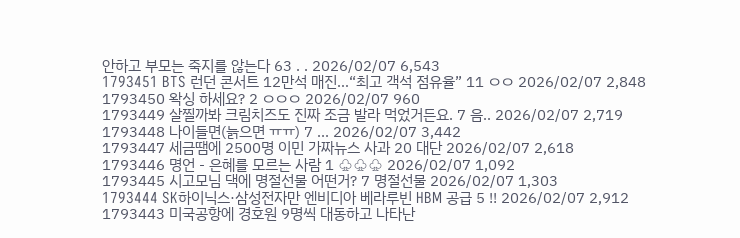안하고 부모는 죽지를 않는다 63 . . 2026/02/07 6,543
1793451 BTS 런던 콘서트 12만석 매진…“최고 객석 점유율” 11 ㅇㅇ 2026/02/07 2,848
1793450 왁싱 하세요? 2 ㅇㅇㅇ 2026/02/07 960
1793449 살찔까봐 크림치즈도 진짜 조금 발라 먹었거든요. 7 음.. 2026/02/07 2,719
1793448 나이들면(늙으면 ㅠㅠ) 7 ... 2026/02/07 3,442
1793447 세금땜에 2500명 이민 가짜뉴스 사과 20 대단 2026/02/07 2,618
1793446 명언 - 은혜를 모르는 사람 1 ♧♧♧ 2026/02/07 1,092
1793445 시고모님 댁에 명절선물 어떤거? 7 명절선물 2026/02/07 1,303
1793444 SK하이닉스·삼성전자만 엔비디아 베라루빈 HBM 공급 5 !! 2026/02/07 2,912
1793443 미국공항에 경호원 9명씩 대동하고 나타난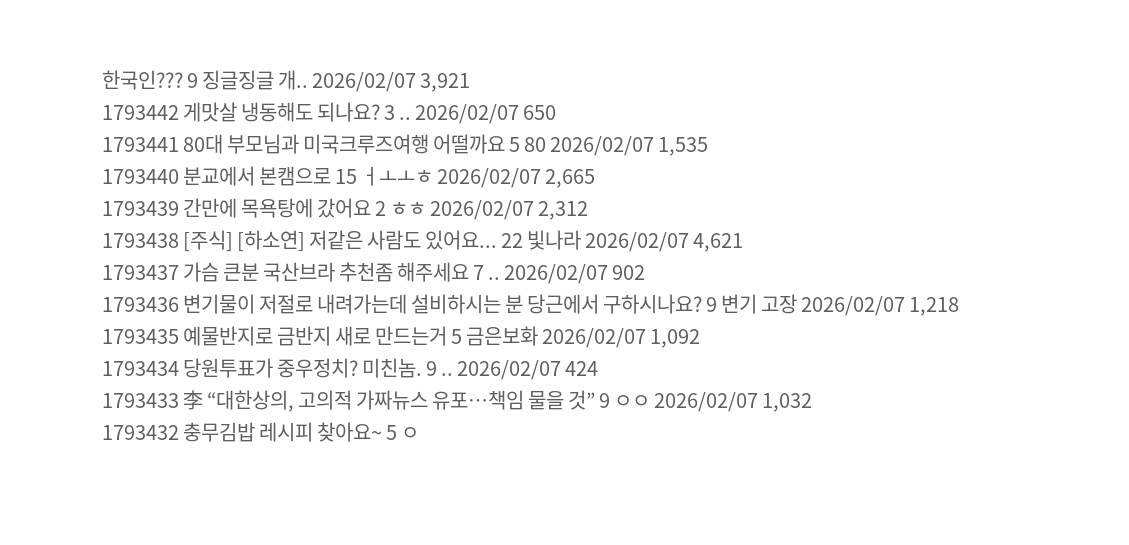한국인??? 9 징글징글 개.. 2026/02/07 3,921
1793442 게맛살 냉동해도 되나요? 3 .. 2026/02/07 650
1793441 80대 부모님과 미국크루즈여행 어떨까요 5 80 2026/02/07 1,535
1793440 분교에서 본캠으로 15 ㅓㅗㅗㅎ 2026/02/07 2,665
1793439 간만에 목욕탕에 갔어요 2 ㅎㅎ 2026/02/07 2,312
1793438 [주식] [하소연] 저같은 사람도 있어요... 22 빛나라 2026/02/07 4,621
1793437 가슴 큰분 국산브라 추천좀 해주세요 7 .. 2026/02/07 902
1793436 변기물이 저절로 내려가는데 설비하시는 분 당근에서 구하시나요? 9 변기 고장 2026/02/07 1,218
1793435 예물반지로 금반지 새로 만드는거 5 금은보화 2026/02/07 1,092
1793434 당원투표가 중우정치? 미친놈. 9 .. 2026/02/07 424
1793433 李 “대한상의, 고의적 가짜뉴스 유포…책임 물을 것” 9 ㅇㅇ 2026/02/07 1,032
1793432 충무김밥 레시피 찾아요~ 5 ㅇ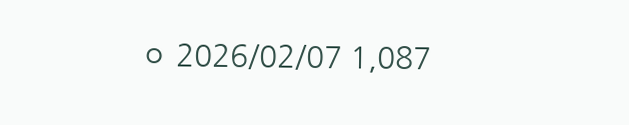ㅇ 2026/02/07 1,087